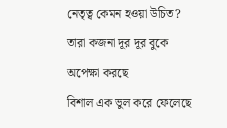নেতৃত্ব কেমন হওয়া উচিত?
তারা কজনা দূর দূর বুকে অপেক্ষা করছে
বিশাল এক ভুল করে ফেলেছে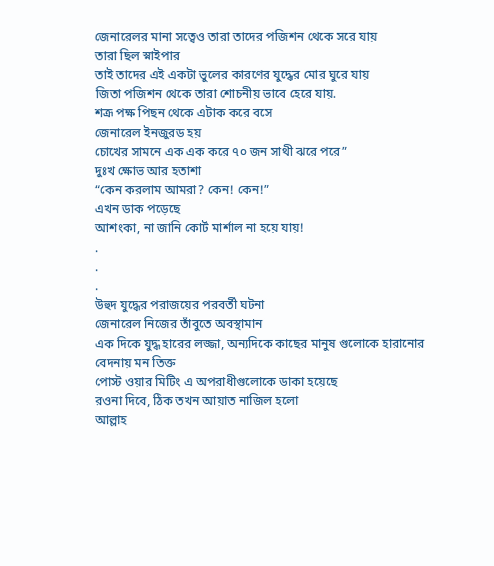জেনারেলর মানা সত্বেও তারা তাদের পজিশন থেকে সরে যায়
তারা ছিল স্নাইপার
তাই তাদের এই একটা ভুলের কারণের যুদ্ধের মোর ঘুরে যায়
জিতা পজিশন থেকে তারা শোচনীয় ভাবে হেরে যায়.
শত্রূ পক্ষ পিছন থেকে এটাক করে বসে
জেনারেল ইনজুরড হয়
চোখের সামনে এক এক করে ৭০ জন সাথী ঝরে পরে”
দুঃখ ক্ষোভ আর হতাশা
“কেন করলাম আমরা? কেন! কেন!”
এখন ডাক পড়েছে
আশংকা, না জানি কোর্ট মার্শাল না হয়ে যায়!
.
.
.
উহুদ যুদ্ধের পরাজয়ের পরবর্তী ঘটনা
জেনারেল নিজের তাঁবুতে অবস্থামান
এক দিকে যুদ্ধ হারের লজ্জা, অন্যদিকে কাছের মানুষ গুলোকে হারানোর বেদনায় মন তিক্ত
পোস্ট ওয়ার মিটিং এ অপরাধীগুলোকে ডাকা হয়েছে
রওনা দিবে, ঠিক তখন আয়াত নাজিল হলো
আল্লাহ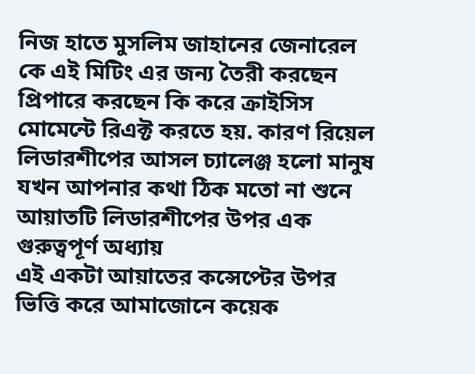নিজ হাতে মুসলিম জাহানের জেনারেল কে এই মিটিং এর জন্য তৈরী করছেন
প্রিপারে করছেন কি করে ক্রাইসিস মোমেন্টে রিএক্ট করতে হয়. কারণ রিয়েল লিডারশীপের আসল চ্যালেঞ্জ হলো মানুষ যখন আপনার কথা ঠিক মতো না শুনে
আয়াতটি লিডারশীপের উপর এক গুরুত্বপূর্ণ অধ্যায়
এই একটা আয়াতের কন্সেপ্টের উপর ভিত্তি করে আমাজোনে কয়েক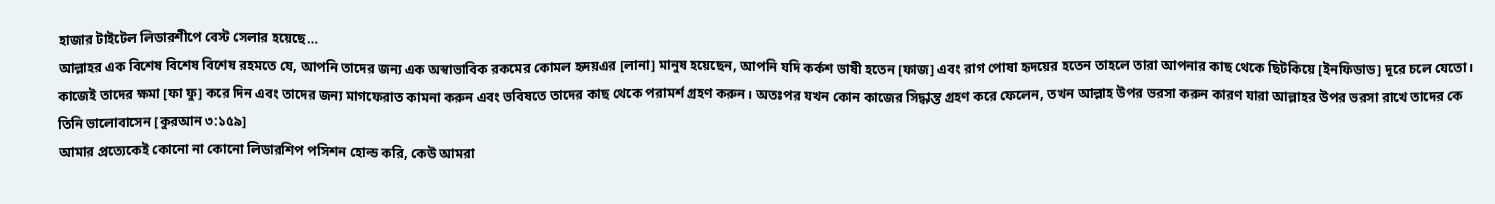হাজার টাইটেল লিডারশীপে বেস্ট সেলার হয়েছে…
আল্লাহর এক বিশেষ বিশেষ বিশেষ রহমতে যে, আপনি তাদের জন্য এক অস্বাভাবিক রকমের কোমল হৃদয়এর [লানা] মানুষ হয়েছেন, আপনি যদি কর্কশ ভাষী হতেন [ফাজ] এবং রাগ পোষা হৃদয়ের হতেন তাহলে তারা আপনার কাছ থেকে ছিটকিয়ে [ইনফিডাড] দূরে চলে যেতো। কাজেই তাদের ক্ষমা [ফা ফু] করে দিন এবং তাদের জন্য মাগফেরাত কামনা করুন এবং ভবিষতে তাদের কাছ থেকে পরামর্শ গ্রহণ করুন। অতঃপর যখন কোন কাজের সিদ্ধান্ত গ্রহণ করে ফেলেন, তখন আল্লাহ উপর ভরসা করুন কারণ যারা আল্লাহর উপর ভরসা রাখে তাদের কে তিনি ভালোবাসেন [কুরআন ৩:১৫৯]
আমার প্রত্যেকেই কোনো না কোনো লিডারশিপ পসিশন হোল্ড করি, কেউ আমরা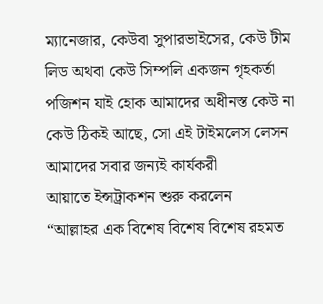ম্যানেজার, কেউবা সুপারভাইসের, কেউ টীম লিড অথবা কেউ সিম্পলি একজন গৃহকর্তা
পজিশন যাই হোক আমাদের অধীনস্ত কেউ না কেউ ঠিকই আছে, সো এই টাইমলেস লেসন আমাদের সবার জন্যই কার্যকরী
আয়াতে ইন্সট্রাকশন শুরু করলেন
“আল্লাহর এক বিশেষ বিশেষ বিশেষ রহমত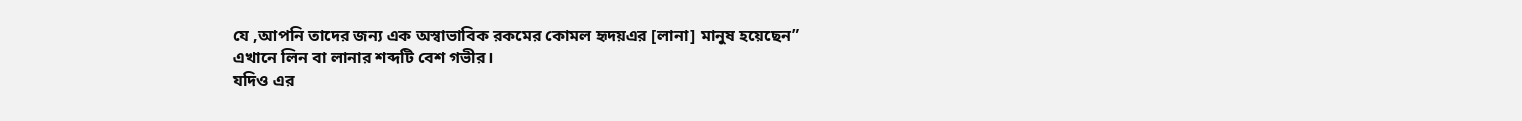যে ,আপনি তাদের জন্য এক অস্বাভাবিক রকমের কোমল হৃদয়এর [লানা] মানুষ হয়েছেন”
এখানে লিন বা লানার শব্দটি বেশ গভীর।
যদিও এর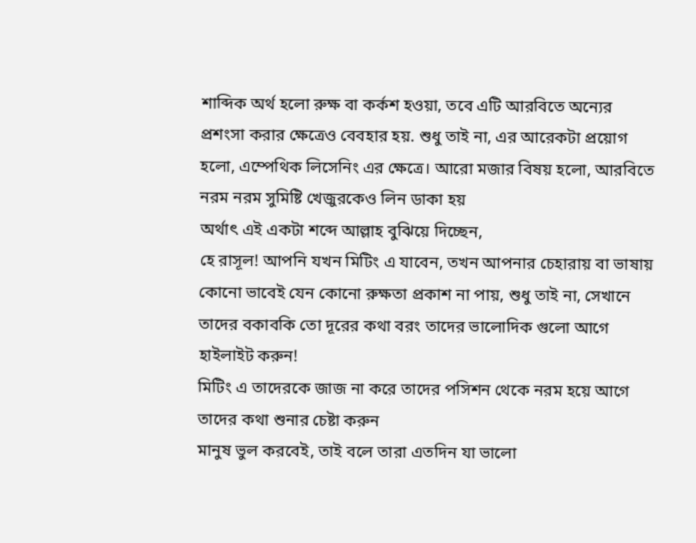শাব্দিক অর্থ হলো রুক্ষ বা কর্কশ হওয়া, তবে এটি আরবিতে অন্যের প্রশংসা করার ক্ষেত্রেও বেবহার হয়. শুধু তাই না, এর আরেকটা প্রয়োগ হলো, এম্পেথিক লিসেনিং এর ক্ষেত্রে। আরো মজার বিষয় হলো, আরবিতে নরম নরম সুমিষ্টি খেজুরকেও লিন ডাকা হয়
অর্থাৎ এই একটা শব্দে আল্লাহ বুঝিয়ে দিচ্ছেন,
হে রাসূল! আপনি যখন মিটিং এ যাবেন, তখন আপনার চেহারায় বা ভাষায় কোনো ভাবেই যেন কোনো রুক্ষতা প্রকাশ না পায়, শুধু তাই না, সেখানে তাদের বকাবকি তো দূরের কথা বরং তাদের ভালোদিক গুলো আগে হাইলাইট করুন!
মিটিং এ তাদেরকে জাজ না করে তাদের পসিশন থেকে নরম হয়ে আগে তাদের কথা শুনার চেষ্টা করুন
মানুষ ভুল করবেই, তাই বলে তারা এতদিন যা ভালো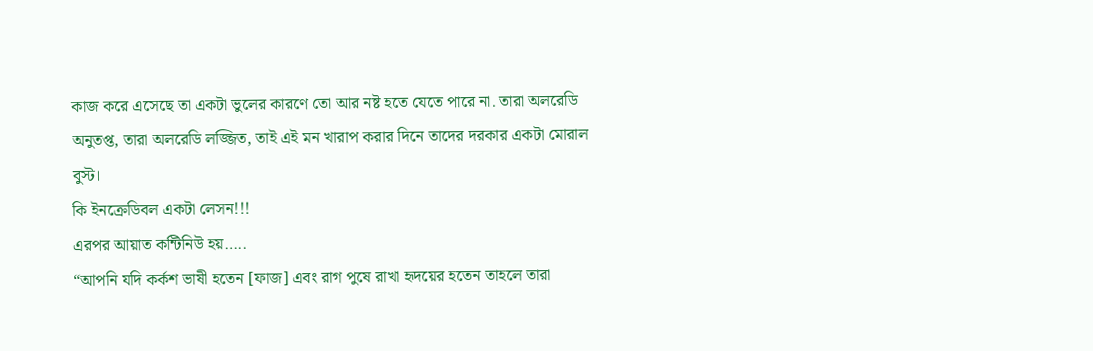কাজ করে এসেছে তা একটা ভুলের কারণে তো আর নষ্ট হতে যেতে পারে না. তারা অলরেডি অনুতপ্ত, তারা অলরেডি লজ্জিত, তাই এই মন খারাপ করার দিনে তাদের দরকার একটা মোরাল বুস্ট।
কি ইনক্রেডিবল একটা লেসন!!!
এরপর আয়াত কন্টিনিউ হয়…..
“আপনি যদি কর্কশ ভাষী হতেন [ফাজ] এবং রাগ পুষে রাখা হৃদয়ের হতেন তাহলে তারা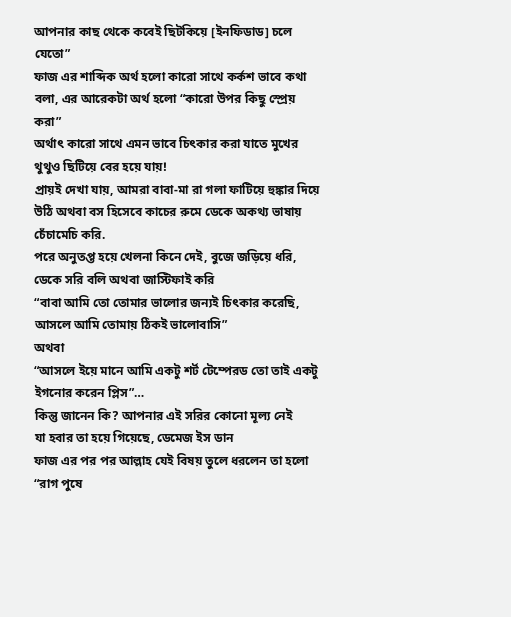আপনার কাছ থেকে কবেই ছিটকিয়ে [ইনফিডাড] চলে যেতো”
ফাজ এর শাব্দিক অর্থ হলো কারো সাথে কর্কশ ভাবে কথা বলা, এর আরেকটা অর্থ হলো “কারো উপর কিছু স্প্ৰেয় করা”
অর্থাৎ কারো সাথে এমন ভাবে চিৎকার করা যাতে মুখের থুথুও ছিটিয়ে বের হয়ে যায়!
প্রায়ই দেখা যায়, আমরা বাবা-মা রা গলা ফাটিয়ে হুঙ্কার দিয়ে উঠি অথবা বস হিসেবে কাচের রুমে ডেকে অকথ্য ভাষায় চেঁচামেচি করি.
পরে অনুতপ্ত হয়ে খেলনা কিনে দেই, বুজে জড়িয়ে ধরি, ডেকে সরি বলি অথবা জাস্টিফাই করি
“বাবা আমি তো তোমার ভালোর জন্যই চিৎকার করেছি, আসলে আমি তোমায় ঠিকই ভালোবাসি”
অথবা
“আসলে ইয়ে মানে আমি একটু শর্ট টেম্পেরড তো তাই একটু ইগনোর করেন প্লিস”…
কিন্তু জানেন কি? আপনার এই সরির কোনো মূল্য নেই
যা হবার তা হয়ে গিয়েছে, ডেমেজ ইস ডান
ফাজ এর পর পর আল্লাহ যেই বিষয় তুলে ধরলেন তা হলো “রাগ পুষে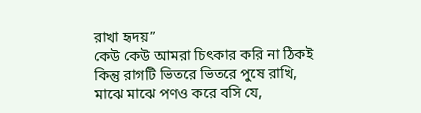রাখা হৃদয়”
কেউ কেউ আমরা চিৎকার করি না ঠিকই কিন্তু রাগটি ভিতরে ভিতরে পুষে রাখি, মাঝে মাঝে পণও করে বসি যে,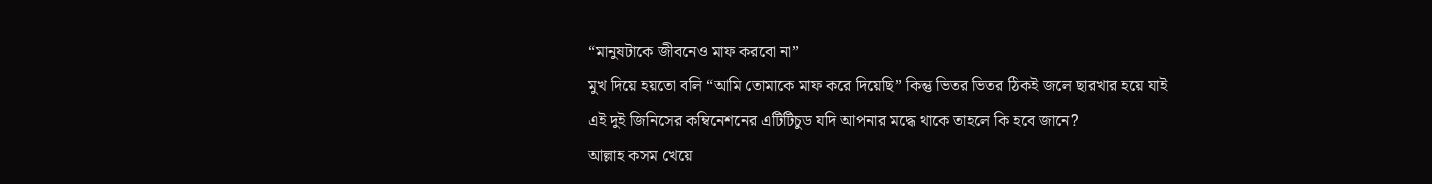“মানুষটাকে জীবনেও মাফ করবো না”
মুখ দিয়ে হয়তো বলি “আমি তোমাকে মাফ করে দিয়েছি” কিন্তু ভিতর ভিতর ঠিকই জলে ছারখার হয়ে যাই
এই দুই জিনিসের কম্বিনেশনের এটিটিচুড যদি আপনার মদ্ধে থাকে তাহলে কি হবে জানে?
আল্লাহ কসম খেয়ে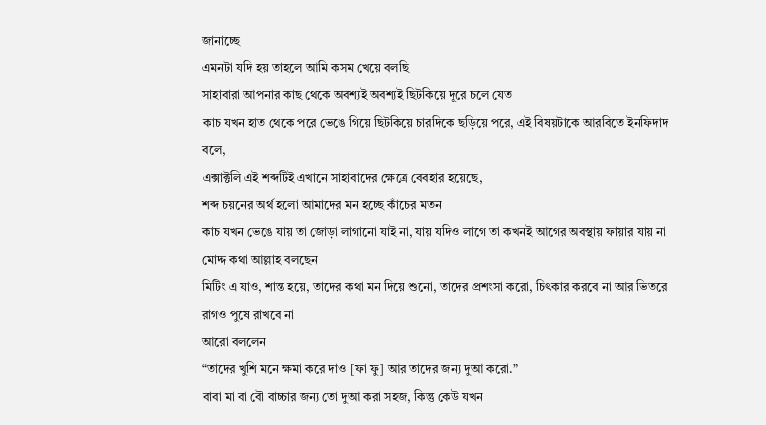জানাচ্ছে
এমনটা যদি হয় তাহলে আমি কসম খেয়ে বলছি
সাহাবারা আপনার কাছ থেকে অবশ্যই অবশ্যই ছিটকিয়ে দূরে চলে যেত
কাচ যখন হাত থেকে পরে ভেঙে গিয়ে ছিটকিয়ে চারদিকে ছড়িয়ে পরে, এই বিষয়টাকে আরবিতে ইনফিদাদ বলে,
এক্সাক্টলি এই শব্দটিই এখানে সাহাবাদের ক্ষেত্রে বেবহার হয়েছে,
শব্দ চয়নের অর্থ হলো আমাদের মন হচ্ছে কাঁচের মতন
কাচ যখন ভেঙে যায় তা জোড়া লাগানো যাই না, যায় যদিও লাগে তা কখনই আগের অবস্থায় ফায়ার যায় না
মোদ্দ কথা আল্লাহ বলছেন
মিটিং এ যাও, শান্ত হয়ে, তাদের কথা মন দিয়ে শুনো, তাদের প্রশংসা করো, চিৎকার করবে না আর ভিতরে রাগও পুষে রাখবে না
আরো বললেন
“তাদের খুশি মনে ক্ষমা করে দাও [ফা ফু] আর তাদের জন্য দুআ করো.”
বাবা মা বা বৌ বাচ্চার জন্য তো দুআ করা সহজ, কিন্তু কেউ যখন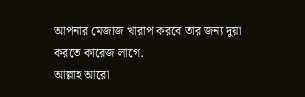আপনার মেজাজ খারাপ করবে তার জন্য দুয়া করতে কারেজ লাগে.
আল্লাহ আরো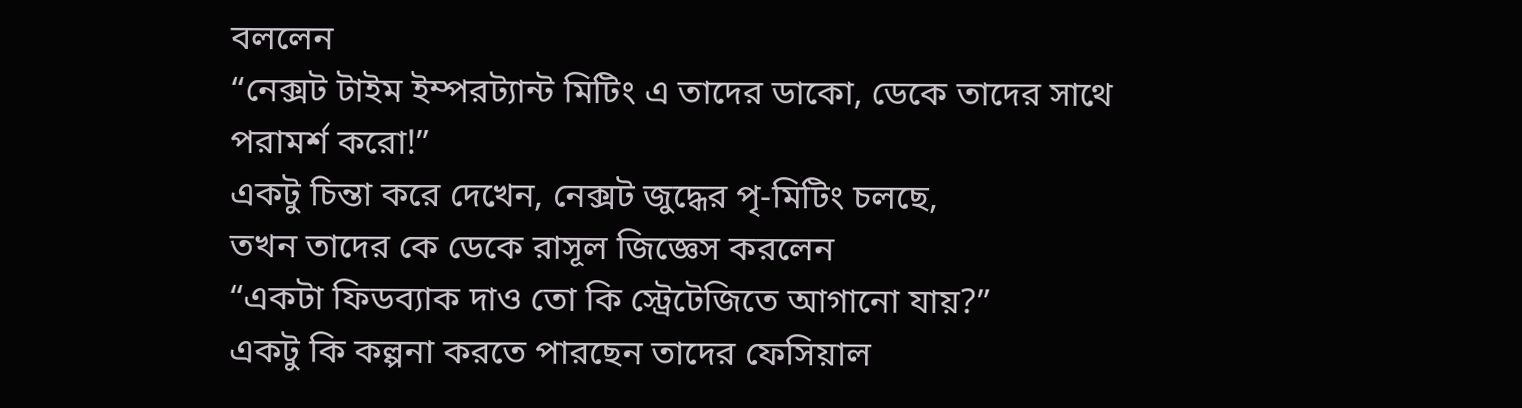বললেন
“নেক্সট টাইম ইম্পরট্যান্ট মিটিং এ তাদের ডাকো, ডেকে তাদের সাথে পরামর্শ করো!”
একটু চিন্তা করে দেখেন, নেক্সট জুদ্ধের পৃ-মিটিং চলছে,
তখন তাদের কে ডেকে রাসূল জিজ্ঞেস করলেন
“একটা ফিডব্যাক দাও তো কি স্ট্রেটেজিতে আগানো যায়?”
একটু কি কল্পনা করতে পারছেন তাদের ফেসিয়াল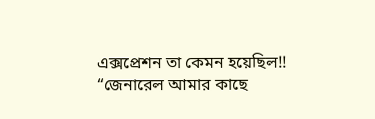এক্সপ্রেশন তা কেমন হয়েছিল!!
“জেনারেল আমার কাছে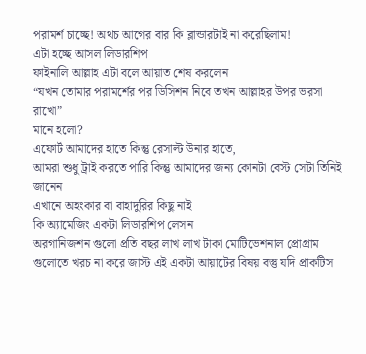পরামর্শ চাচ্ছে! অথচ আগের বার কি ব্লান্ডারটাই না করেছিলাম!
এটা হচ্ছে আসল লিডারশিপ
ফাইনালি আল্লাহ এটা বলে আয়াত শেষ করলেন
“যখন তোমার পরামর্শের পর ডিসিশন নিবে তখন আল্লাহর উপর ভরসা রাখো”
মানে হলো?
এফোর্ট আমাদের হাতে কিন্তু রেসাল্ট উনার হাতে,
আমরা শুধু ট্রাই করতে পারি কিন্তু আমাদের জন্য কোনটা বেস্ট সেটা তিনিই জানেন
এখানে অহংকার বা বাহাদুরির কিছু নাই
কি অ্যামেজিং একটা লিডারশিপ লেসন
অরগানিজশন গুলো প্রতি বছর লাখ লাখ টাকা মোটিভেশনাল প্রোগ্রাম গুলোতে খরচ না করে জাস্ট এই একটা আয়াটের বিষয় বস্তু যদি প্রাকটিস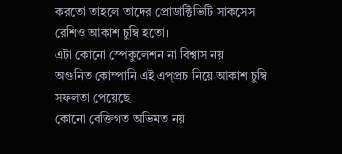করতো তাহলে তাদের প্রোডাক্টিভিটি সাকসেস রেশিও আকাশ চুম্বি হতো।
এটা কোনো স্পেকুলেশন না বিশ্বাস নয়
অগুনিত কোম্পানি এই এপ্প্রচ নিয়ে আকাশ চুম্বি সফলতা পেয়েছে
কোনো বেক্তিগত অভিমত নয়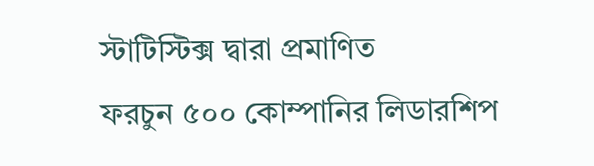স্টাটিস্টিক্স দ্বারা প্রমাণিত
ফরচুন ৫০০ কোম্পানির লিডারশিপ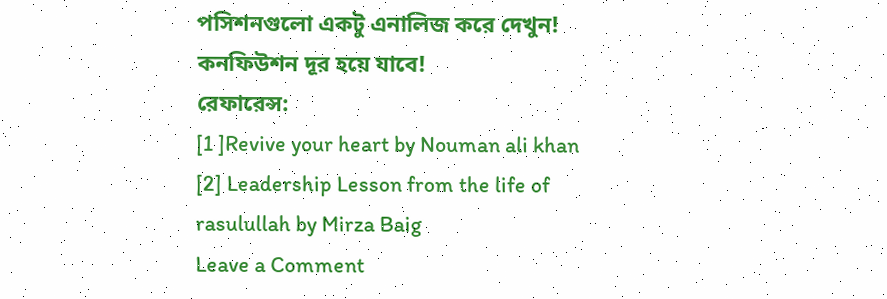পসিশনগুলো একটু এনালিজ করে দেখুন! কনফিউশন দূর হয়ে যাবে!
রেফারেন্স:
[1 ]Revive your heart by Nouman ali khan [2] Leadership Lesson from the life of rasulullah by Mirza Baig
Leave a Comment